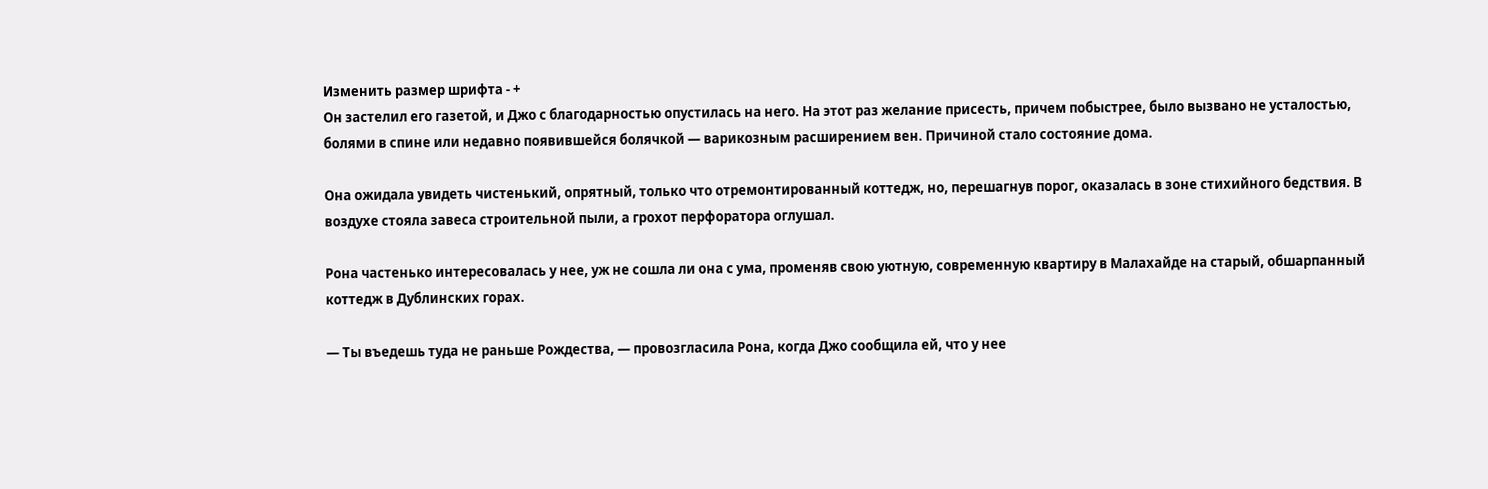Изменить размер шрифта - +
Он застелил его газетой, и Джо с благодарностью опустилась на него. На этот раз желание присесть, причем побыстрее, было вызвано не усталостью, болями в спине или недавно появившейся болячкой — варикозным расширением вен. Причиной стало состояние дома.

Она ожидала увидеть чистенький, опрятный, только что отремонтированный коттедж, но, перешагнув порог, оказалась в зоне стихийного бедствия. В воздухе стояла завеса строительной пыли, а грохот перфоратора оглушал.

Рона частенько интересовалась у нее, уж не сошла ли она с ума, променяв свою уютную, современную квартиру в Малахайде на старый, обшарпанный коттедж в Дублинских горах.

— Ты въедешь туда не раньше Рождества, — провозгласила Рона, когда Джо сообщила ей, что у нее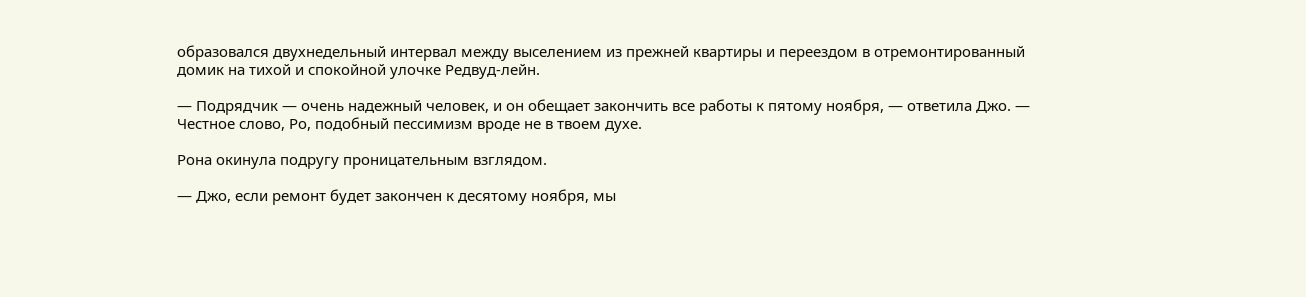образовался двухнедельный интервал между выселением из прежней квартиры и переездом в отремонтированный домик на тихой и спокойной улочке Редвуд-лейн.

— Подрядчик — очень надежный человек, и он обещает закончить все работы к пятому ноября, — ответила Джо. — Честное слово, Ро, подобный пессимизм вроде не в твоем духе.

Рона окинула подругу проницательным взглядом.

— Джо, если ремонт будет закончен к десятому ноября, мы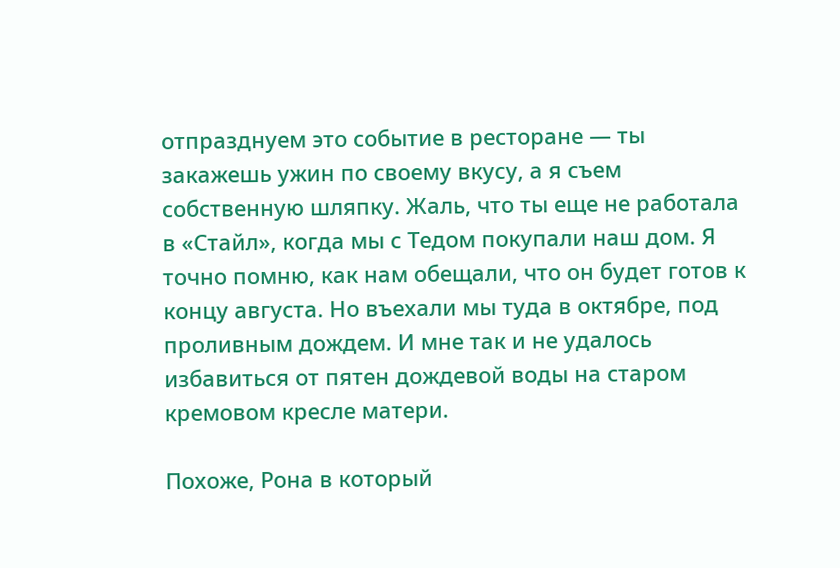отпразднуем это событие в ресторане — ты закажешь ужин по своему вкусу, а я съем собственную шляпку. Жаль, что ты еще не работала в «Стайл», когда мы с Тедом покупали наш дом. Я точно помню, как нам обещали, что он будет готов к концу августа. Но въехали мы туда в октябре, под проливным дождем. И мне так и не удалось избавиться от пятен дождевой воды на старом кремовом кресле матери.

Похоже, Рона в который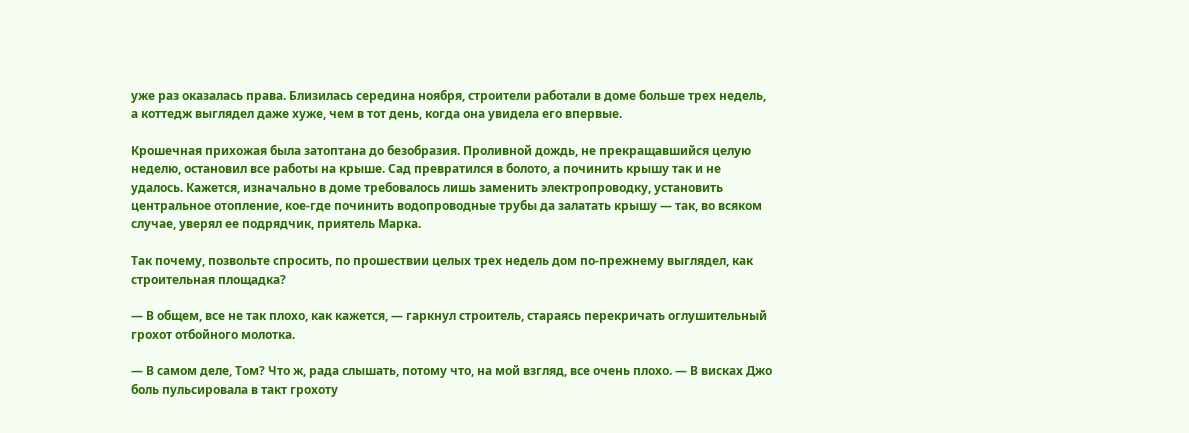уже раз оказалась права. Близилась середина ноября, строители работали в доме больше трех недель, а коттедж выглядел даже хуже, чем в тот день, когда она увидела его впервые.

Крошечная прихожая была затоптана до безобразия. Проливной дождь, не прекращавшийся целую неделю, остановил все работы на крыше. Сад превратился в болото, а починить крышу так и не удалось. Кажется, изначально в доме требовалось лишь заменить электропроводку, установить центральное отопление, кое-где починить водопроводные трубы да залатать крышу — так, во всяком случае, уверял ее подрядчик, приятель Марка.

Так почему, позвольте спросить, по прошествии целых трех недель дом по-прежнему выглядел, как строительная площадка?

— В общем, все не так плохо, как кажется, — гаркнул строитель, стараясь перекричать оглушительный грохот отбойного молотка.

— В самом деле, Том? Что ж, рада слышать, потому что, на мой взгляд, все очень плохо. — В висках Джо боль пульсировала в такт грохоту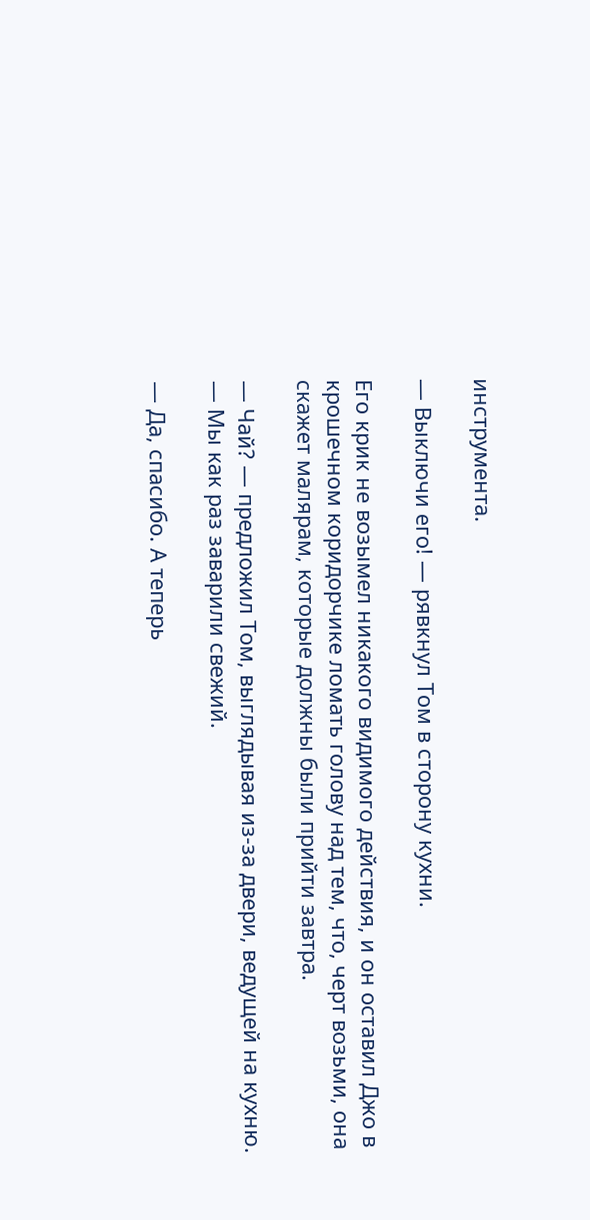инструмента.

— Выключи его! — рявкнул Том в сторону кухни.

Его крик не возымел никакого видимого действия, и он оставил Джо в крошечном коридорчике ломать голову над тем, что, черт возьми, она скажет малярам, которые должны были прийти завтра.

— Чай? — предложил Том, выглядывая из-за двери, ведущей на кухню. — Мы как раз заварили свежий.

— Да, спасибо. А теперь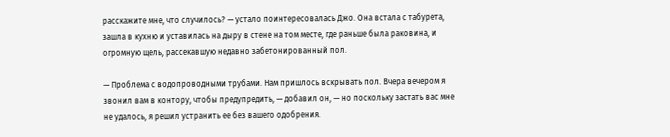расскажите мне, что случилось? — устало поинтересовалась Джо. Она встала с табурета, зашла в кухню и уставилась на дыру в стене на том месте, где раньше была раковина, и огромную щель, рассекавшую недавно забетонированный пол.

— Проблема с водопроводными трубами. Нам пришлось вскрывать пол. Вчера вечером я звонил вам в контору, чтобы предупредить, — добавил он, — но поскольку застать вас мне не удалось, я решил устранить ее без вашего одобрения.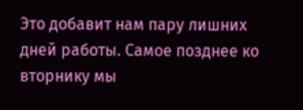Это добавит нам пару лишних дней работы. Самое позднее ко вторнику мы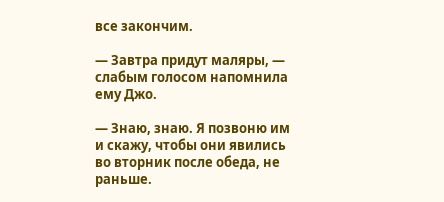все закончим.

— Завтра придут маляры, — слабым голосом напомнила ему Джо.

— Знаю, знаю. Я позвоню им и скажу, чтобы они явились во вторник после обеда, не раньше.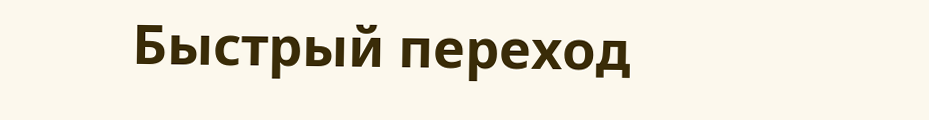Быстрый переход